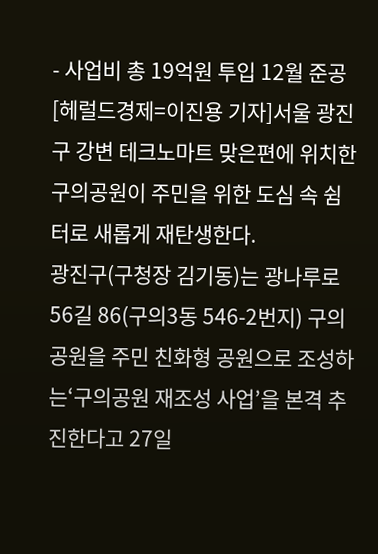- 사업비 총 19억원 투입 12월 준공
[헤럴드경제=이진용 기자]서울 광진구 강변 테크노마트 맞은편에 위치한 구의공원이 주민을 위한 도심 속 쉼터로 새롭게 재탄생한다.
광진구(구청장 김기동)는 광나루로 56길 86(구의3동 546-2번지) 구의공원을 주민 친화형 공원으로 조성하는‘구의공원 재조성 사업’을 본격 추진한다고 27일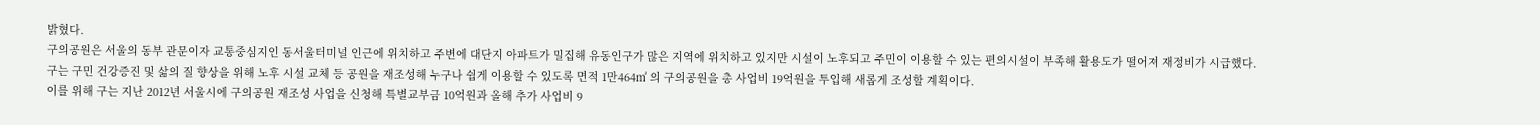밝혔다.
구의공원은 서울의 동부 관문이자 교통중심지인 동서울터미널 인근에 위치하고 주변에 대단지 아파트가 밀집해 유동인구가 많은 지역에 위치하고 있지만 시설이 노후되고 주민이 이용할 수 있는 편의시설이 부족해 활용도가 떨어져 재정비가 시급했다.
구는 구민 건강증진 및 삶의 질 향상을 위해 노후 시설 교체 등 공원을 재조성해 누구나 쉽게 이용할 수 있도록 면적 1만464㎡ 의 구의공원을 총 사업비 19억원을 투입해 새롭게 조성할 계획이다.
이를 위해 구는 지난 2012년 서울시에 구의공원 재조성 사업을 신청해 특별교부금 10억원과 올해 추가 사업비 9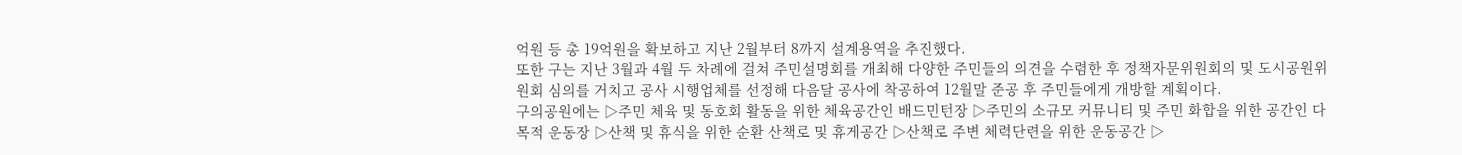억원 등 총 19억원을 확보하고 지난 2월부터 8까지 설계용역을 추진했다.
또한 구는 지난 3월과 4월 두 차례에 걸쳐 주민설명회를 개최해 다양한 주민들의 의견을 수렴한 후 정책자문위원회의 및 도시공원위원회 심의를 거치고 공사 시행업체를 선정해 다음달 공사에 착공하여 12월말 준공 후 주민들에게 개방할 계획이다.
구의공원에는 ▷주민 체육 및 동호회 활동을 위한 체육공간인 배드민턴장 ▷주민의 소규모 커뮤니티 및 주민 화합을 위한 공간인 다목적 운동장 ▷산책 및 휴식을 위한 순환 산책로 및 휴게공간 ▷산책로 주변 체력단련을 위한 운동공간 ▷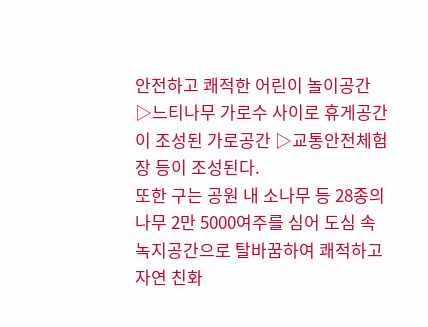안전하고 쾌적한 어린이 놀이공간 ▷느티나무 가로수 사이로 휴게공간이 조성된 가로공간 ▷교통안전체험장 등이 조성된다.
또한 구는 공원 내 소나무 등 28종의 나무 2만 5000여주를 심어 도심 속 녹지공간으로 탈바꿈하여 쾌적하고 자연 친화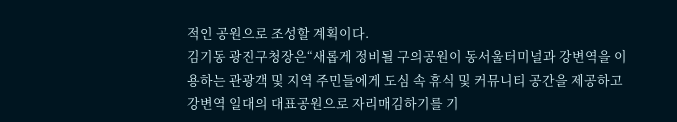적인 공원으로 조성할 계획이다.
김기동 광진구청장은“새롭게 정비될 구의공원이 동서울터미널과 강변역을 이용하는 관광객 및 지역 주민들에게 도심 속 휴식 및 커뮤니티 공간을 제공하고 강변역 일대의 대표공원으로 자리매김하기를 기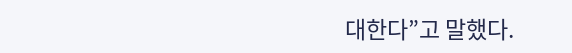대한다”고 말했다.